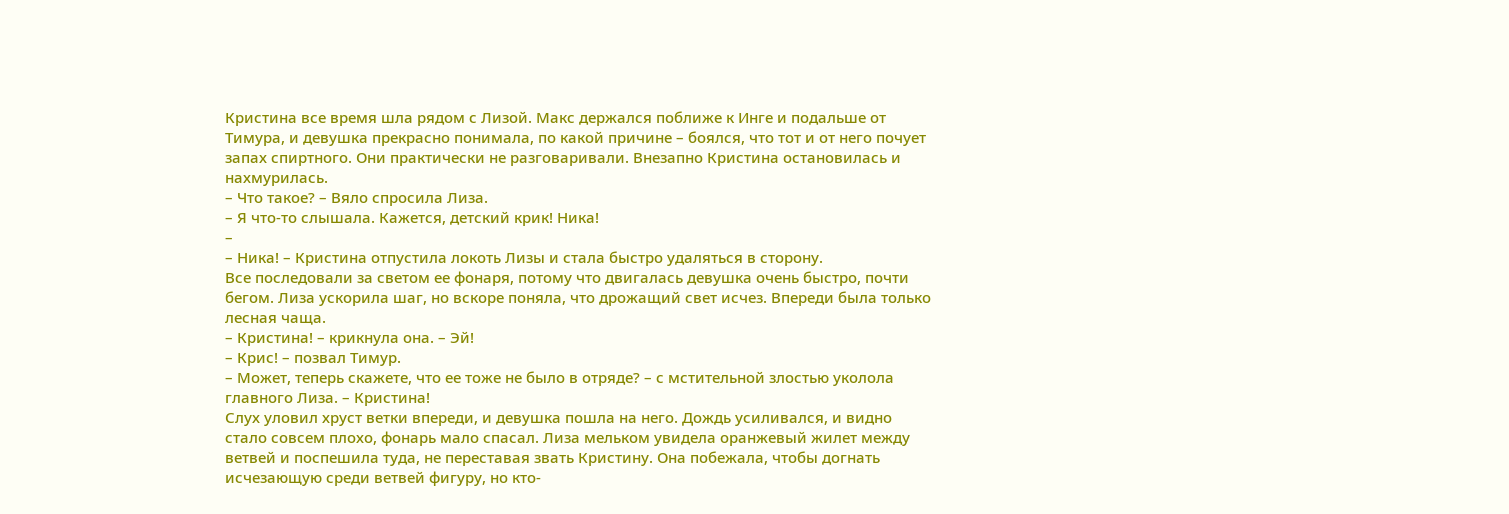Кристина все время шла рядом с Лизой. Макс держался поближе к Инге и подальше от Тимура, и девушка прекрасно понимала, по какой причине – боялся, что тот и от него почует запах спиртного. Они практически не разговаривали. Внезапно Кристина остановилась и нахмурилась.
– Что такое? – Вяло спросила Лиза.
– Я что-то слышала. Кажется, детский крик! Ника!
–
– Ника! – Кристина отпустила локоть Лизы и стала быстро удаляться в сторону.
Все последовали за светом ее фонаря, потому что двигалась девушка очень быстро, почти бегом. Лиза ускорила шаг, но вскоре поняла, что дрожащий свет исчез. Впереди была только лесная чаща.
– Кристина! – крикнула она. – Эй!
– Крис! – позвал Тимур.
– Может, теперь скажете, что ее тоже не было в отряде? – с мстительной злостью уколола главного Лиза. – Кристина!
Слух уловил хруст ветки впереди, и девушка пошла на него. Дождь усиливался, и видно стало совсем плохо, фонарь мало спасал. Лиза мельком увидела оранжевый жилет между ветвей и поспешила туда, не переставая звать Кристину. Она побежала, чтобы догнать исчезающую среди ветвей фигуру, но кто-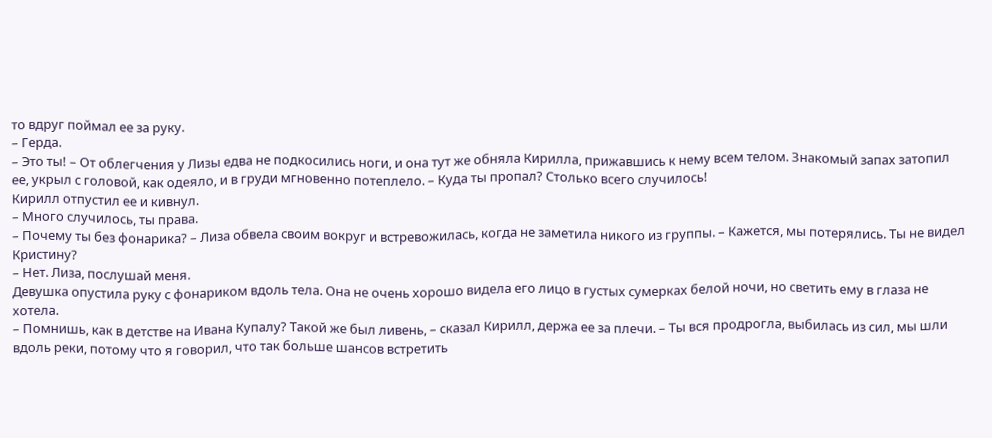то вдруг поймал ее за руку.
– Герда.
– Это ты! – От облегчения у Лизы едва не подкосились ноги, и она тут же обняла Кирилла, прижавшись к нему всем телом. Знакомый запах затопил ее, укрыл с головой, как одеяло, и в груди мгновенно потеплело. – Куда ты пропал? Столько всего случилось!
Кирилл отпустил ее и кивнул.
– Много случилось, ты права.
– Почему ты без фонарика? – Лиза обвела своим вокруг и встревожилась, когда не заметила никого из группы. – Кажется, мы потерялись. Ты не видел Кристину?
– Нет. Лиза, послушай меня.
Девушка опустила руку с фонариком вдоль тела. Она не очень хорошо видела его лицо в густых сумерках белой ночи, но светить ему в глаза не хотела.
– Помнишь, как в детстве на Ивана Купалу? Такой же был ливень, – сказал Кирилл, держа ее за плечи. – Ты вся продрогла, выбилась из сил, мы шли вдоль реки, потому что я говорил, что так больше шансов встретить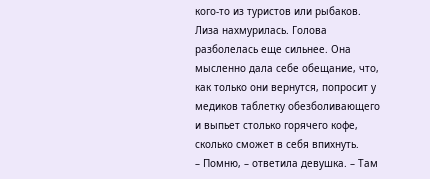кого-то из туристов или рыбаков.
Лиза нахмурилась. Голова разболелась еще сильнее. Она мысленно дала себе обещание, что, как только они вернутся, попросит у медиков таблетку обезболивающего и выпьет столько горячего кофе, сколько сможет в себя впихнуть.
– Помню, – ответила девушка. – Там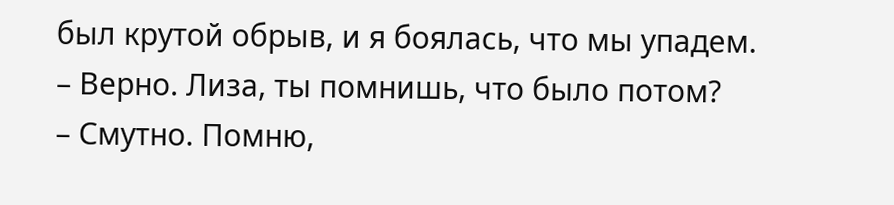был крутой обрыв, и я боялась, что мы упадем.
– Верно. Лиза, ты помнишь, что было потом?
– Смутно. Помню,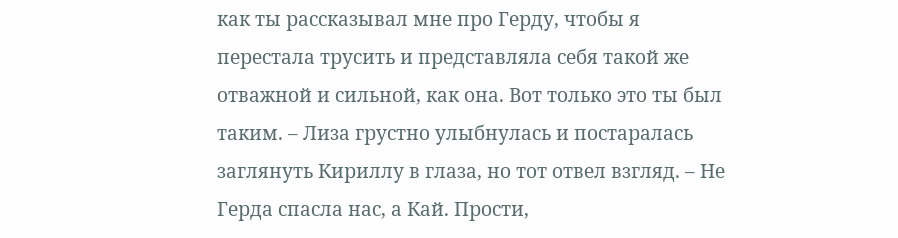как ты рассказывал мне про Герду, чтобы я перестала трусить и представляла себя такой же отважной и сильной, как она. Вот только это ты был таким. – Лиза грустно улыбнулась и постаралась заглянуть Кириллу в глаза, но тот отвел взгляд. – Не Герда спасла нас, а Кай. Прости,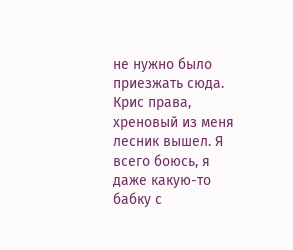не нужно было приезжать сюда. Крис права, хреновый из меня лесник вышел. Я всего боюсь, я даже какую-то бабку с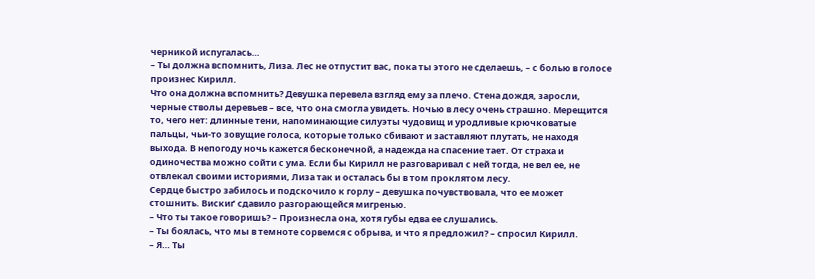черникой испугалась…
– Ты должна вспомнить, Лиза. Лес не отпустит вас, пока ты этого не сделаешь, – с болью в голосе произнес Кирилл.
Что она должна вспомнить? Девушка перевела взгляд ему за плечо. Стена дождя, заросли, черные стволы деревьев – все, что она смогла увидеть. Ночью в лесу очень страшно. Мерещится то, чего нет: длинные тени, напоминающие силуэты чудовищ и уродливые крючковатые пальцы, чьи-то зовущие голоса, которые только сбивают и заставляют плутать, не находя выхода. В непогоду ночь кажется бесконечной, а надежда на спасение тает. От страха и одиночества можно сойти с ума. Если бы Кирилл не разговаривал с ней тогда, не вел ее, не отвлекал своими историями, Лиза так и осталась бы в том проклятом лесу.
Сердце быстро забилось и подскочило к горлу – девушка почувствовала, что ее может стошнить. Вискиґ сдавило разгорающейся мигренью.
– Что ты такое говоришь? – Произнесла она, хотя губы едва ее слушались.
– Ты боялась, что мы в темноте сорвемся с обрыва, и что я предложил? – спросил Кирилл.
– Я… Ты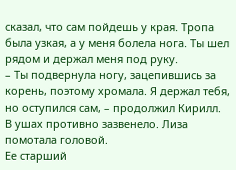сказал, что сам пойдешь у края. Тропа была узкая, а у меня болела нога. Ты шел рядом и держал меня под руку.
– Ты подвернула ногу, зацепившись за корень, поэтому хромала. Я держал тебя, но оступился сам, – продолжил Кирилл.
В ушах противно зазвенело. Лиза помотала головой.
Ее старший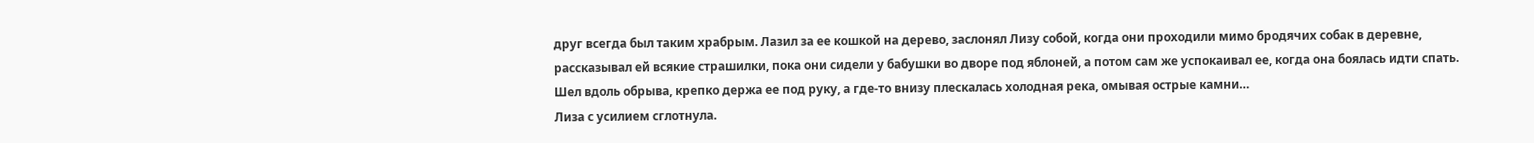друг всегда был таким храбрым. Лазил за ее кошкой на дерево, заслонял Лизу собой, когда они проходили мимо бродячих собак в деревне, рассказывал ей всякие страшилки, пока они сидели у бабушки во дворе под яблоней, а потом сам же успокаивал ее, когда она боялась идти спать. Шел вдоль обрыва, крепко держа ее под руку, а где-то внизу плескалась холодная река, омывая острые камни…
Лиза с усилием сглотнула.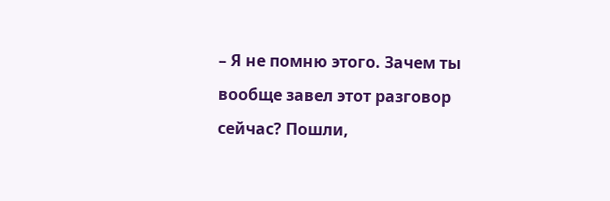– Я не помню этого. Зачем ты вообще завел этот разговор сейчас? Пошли,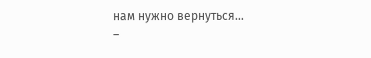нам нужно вернуться…
–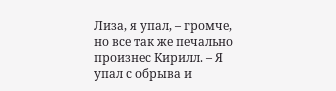Лиза, я упал, – громче, но все так же печально произнес Кирилл. – Я упал с обрыва и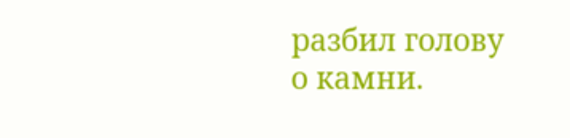разбил голову о камни.